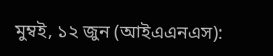মুম্বই, ১২ জুন (আইএএনএস):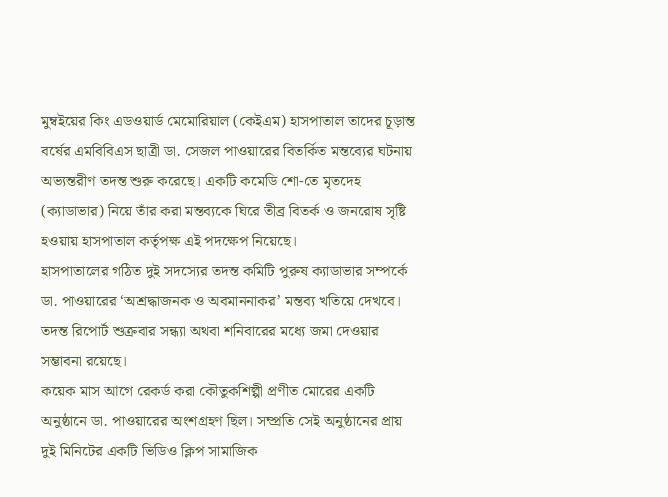মুম্বইয়ের কিং এডওয়ার্ড মেমোরিয়াল (কেইএম) হাসপাতাল তাদের চূড়ান্ত বর্ষের এমবিবিএস ছাত্রী ডা. সেজল পাওয়ারের বিতর্কিত মন্তব্যের ঘটনায় অভ্যন্তরীণ তদন্ত শুরু করেছে। একটি কমেডি শো-তে মৃতদেহ (ক্যাডাভার) নিয়ে তাঁর করা মন্তব্যকে ঘিরে তীব্র বিতর্ক ও জনরোষ সৃষ্টি হওয়ায় হাসপাতাল কর্তৃপক্ষ এই পদক্ষেপ নিয়েছে।
হাসপাতালের গঠিত দুই সদস্যের তদন্ত কমিটি পুরুষ ক্যাডাভার সম্পর্কে ডা. পাওয়ারের ‘অশ্রদ্ধাজনক ও অবমাননাকর’ মন্তব্য খতিয়ে দেখবে। তদন্ত রিপোর্ট শুক্রবার সন্ধ্যা অথবা শনিবারের মধ্যে জমা দেওয়ার সম্ভাবনা রয়েছে।
কয়েক মাস আগে রেকর্ড করা কৌতুকশিল্পী প্রণীত মোরের একটি অনুষ্ঠানে ডা. পাওয়ারের অংশগ্রহণ ছিল। সম্প্রতি সেই অনুষ্ঠানের প্রায় দুই মিনিটের একটি ভিডিও ক্লিপ সামাজিক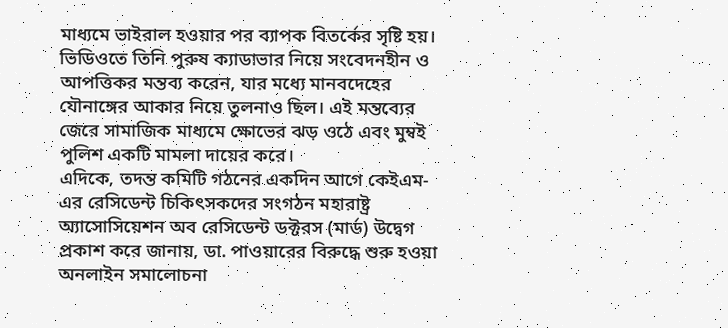মাধ্যমে ভাইরাল হওয়ার পর ব্যাপক বিতর্কের সৃষ্টি হয়। ভিডিওতে তিনি পুরুষ ক্যাডাভার নিয়ে সংবেদনহীন ও আপত্তিকর মন্তব্য করেন, যার মধ্যে মানবদেহের যৌনাঙ্গের আকার নিয়ে তুলনাও ছিল। এই মন্তব্যের জেরে সামাজিক মাধ্যমে ক্ষোভের ঝড় ওঠে এবং মুম্বই পুলিশ একটি মামলা দায়ের করে।
এদিকে, তদন্ত কমিটি গঠনের একদিন আগে কেইএম-এর রেসিডেন্ট চিকিৎসকদের সংগঠন মহারাষ্ট্র অ্যাসোসিয়েশন অব রেসিডেন্ট ডক্টরস (মার্ড) উদ্বেগ প্রকাশ করে জানায়, ডা. পাওয়ারের বিরুদ্ধে শুরু হওয়া অনলাইন সমালোচনা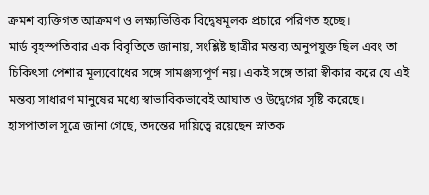ক্রমশ ব্যক্তিগত আক্রমণ ও লক্ষ্যভিত্তিক বিদ্বেষমূলক প্রচারে পরিণত হচ্ছে।
মার্ড বৃহস্পতিবার এক বিবৃতিতে জানায়, সংশ্লিষ্ট ছাত্রীর মন্তব্য অনুপযুক্ত ছিল এবং তা চিকিৎসা পেশার মূল্যবোধের সঙ্গে সামঞ্জস্যপূর্ণ নয়। একই সঙ্গে তারা স্বীকার করে যে এই মন্তব্য সাধারণ মানুষের মধ্যে স্বাভাবিকভাবেই আঘাত ও উদ্বেগের সৃষ্টি করেছে।
হাসপাতাল সূত্রে জানা গেছে, তদন্তের দায়িত্বে রয়েছেন স্নাতক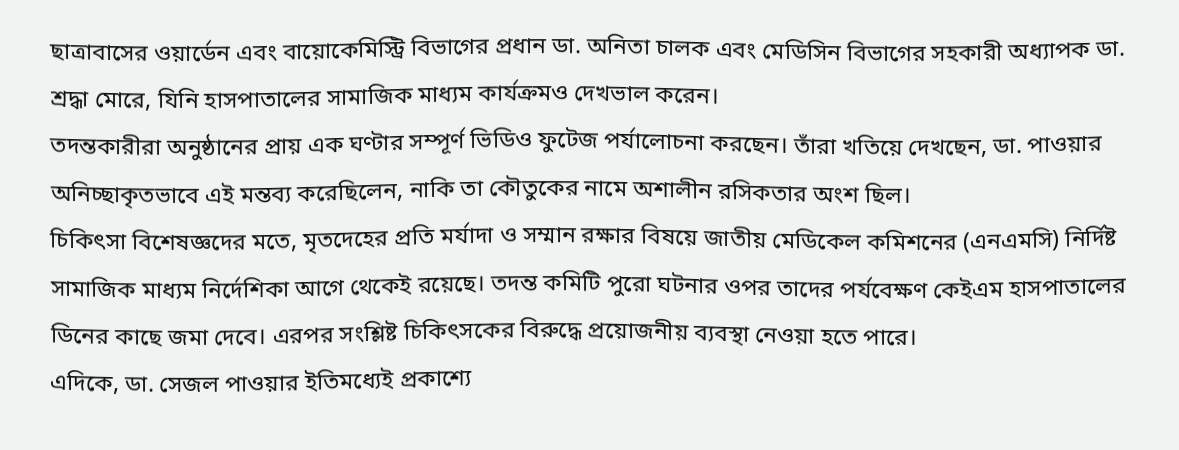ছাত্রাবাসের ওয়ার্ডেন এবং বায়োকেমিস্ট্রি বিভাগের প্রধান ডা. অনিতা চালক এবং মেডিসিন বিভাগের সহকারী অধ্যাপক ডা. শ্রদ্ধা মোরে, যিনি হাসপাতালের সামাজিক মাধ্যম কার্যক্রমও দেখভাল করেন।
তদন্তকারীরা অনুষ্ঠানের প্রায় এক ঘণ্টার সম্পূর্ণ ভিডিও ফুটেজ পর্যালোচনা করছেন। তাঁরা খতিয়ে দেখছেন, ডা. পাওয়ার অনিচ্ছাকৃতভাবে এই মন্তব্য করেছিলেন, নাকি তা কৌতুকের নামে অশালীন রসিকতার অংশ ছিল।
চিকিৎসা বিশেষজ্ঞদের মতে, মৃতদেহের প্রতি মর্যাদা ও সম্মান রক্ষার বিষয়ে জাতীয় মেডিকেল কমিশনের (এনএমসি) নির্দিষ্ট সামাজিক মাধ্যম নির্দেশিকা আগে থেকেই রয়েছে। তদন্ত কমিটি পুরো ঘটনার ওপর তাদের পর্যবেক্ষণ কেইএম হাসপাতালের ডিনের কাছে জমা দেবে। এরপর সংশ্লিষ্ট চিকিৎসকের বিরুদ্ধে প্রয়োজনীয় ব্যবস্থা নেওয়া হতে পারে।
এদিকে, ডা. সেজল পাওয়ার ইতিমধ্যেই প্রকাশ্যে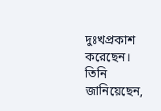দুঃখপ্রকাশ করেছেন। তিনি জানিয়েছেন,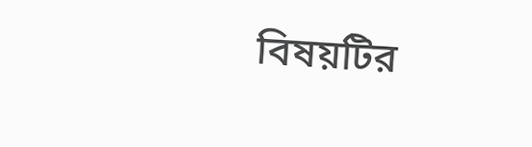বিষয়টির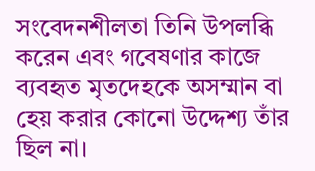সংবেদনশীলতা তিনি উপলব্ধি করেন এবং গবেষণার কাজে ব্যবহৃত মৃতদেহকে অসম্মান বা হেয় করার কোনো উদ্দেশ্য তাঁর ছিল না।